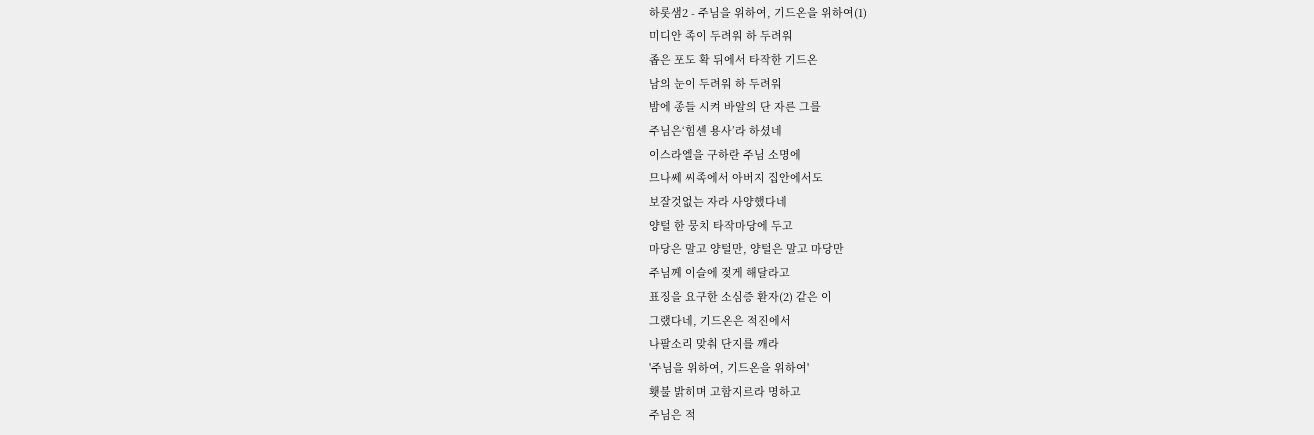하롯샘2 - 주님을 위하여, 기드온을 위하여(1)
미디안 족이 두려워 하 두려워
좁은 포도 확 뒤에서 타작한 기드온
남의 눈이 두려워 하 두려워
밤에 종들 시켜 바알의 단 자른 그를
주님은‘힘센 용사’라 하셨네
이스라엘을 구하란 주님 소명에
므나쎄 씨족에서 아버지 집안에서도
보잘것없는 자라 사양했다네
양털 한 뭉치 타작마당에 두고
마당은 말고 양털만, 양털은 말고 마당만
주님께 이슬에 젖게 해달라고
표징을 요구한 소심증 환자(2) 같은 이
그랬다네, 기드온은 적진에서
나팔소리 맞춰 단지를 깨라
'주님을 위하여, 기드온을 위하여'
횃불 밝히며 고함지르라 명하고
주님은 적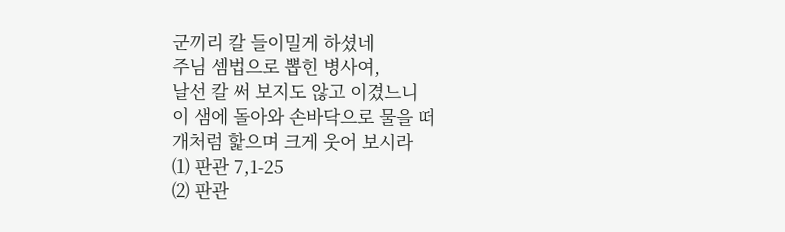군끼리 칼 들이밀게 하셨네
주님 셈법으로 뽑힌 병사여,
날선 칼 써 보지도 않고 이겼느니
이 샘에 돌아와 손바닥으로 물을 떠
개처럼 핥으며 크게 웃어 보시라
⑴ 판관 7,1-25
⑵ 판관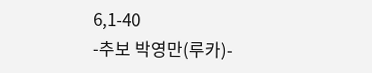6,1-40
-추보 박영만(루카)-